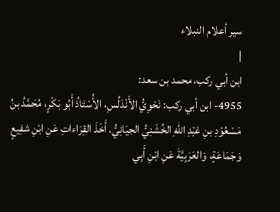سير أعلام النبلاء
|
ابن أبي ركب، محمد بن سعد:
4955- ابن أبي ركب: نَحْوِيُّ الأَنْدَلُسِ، الأُسْتَاذُ أَبُو بَكْرٍ، مُحَمَّدُ بنُ مَسْعُوْدِ بنِ عَبْدِ اللهِ الخُشَنِيُّ الجيَانِيُّ. أَخَذَ القِرَاءاتِ عَنِ ابْنِ شفِيعٍ وَجَمَاعَةٍ، وَالعَرَبِيَّةَ عَنِ ابْنِ أَبِي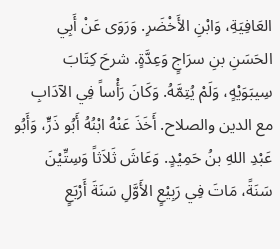العَافِيَةِ، وَابْنِ الأَخْضَرِ. وَرَوَى عَنْ أَبِي الحَسَنِ بنِ سرَاجٍ وَعِدَّةٍ. شرحَ كِتَابَ سِيبَوَيْهٍ، وَلَمْ يُتِمَّهُ. وَكَانَ رَأْساً فِي الآدَابِ مع الدين والصلاح. أَخَذَ عَنْهُ ابْنُهُ أَبُو ذَرٍّ، وَأَبُو عَبْدِ اللهِ بنُ حَمِيْدٍ. وَعَاشَ ثَلاَثاً وَسِتِّيْنَ سَنَةً، مَاتَ فِي رَبِيْعٍ الأَوَّلِ سَنَةَ أَرْبَعٍ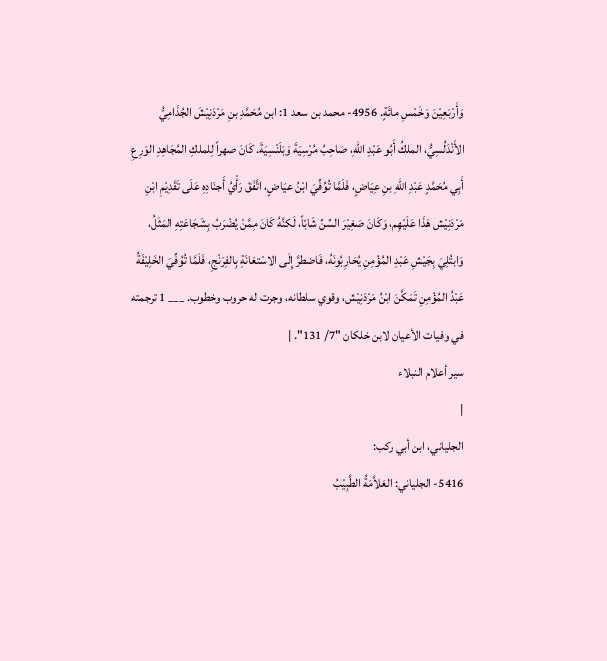وَأَرْبَعِيْنَ وَخَمْسِ مائَةٍ. 4956- محمد بن سعد 1: ابن مُحَمَّدِ بنِ مَرْدَنِيْشَ الجُذَامِيُّ الأَنْدَلُسِيُّ، الملكُ أَبُو عَبْدِ اللهِ، صَاحِبُ مُرْسِيَةَ وَبَلَنْسِيَةَ. كَانَ صهراً لِلملكِ المُجَاهِدِ الوَرِعِ أَبِي مُحَمَّدٍ عَبْدِ اللهِ بنِ عِيَاضٍ، فَلَمَّا تُوُفِّيَ ابْنُ عيَاضٍ، اتَّفَقَ رَأْيُ أَجنَادِهِ عَلَى تَقَدِيْمِ ابْنِ مَرْدَنِيْش هَذَا عَلَيْهِم، وَكَانَ صَغِيْرَ السِّنِّ شَابّاً، لَكنَّهُ كَانَ مِمَّنْ يُضْرَبُ بِشَجَاعَتِهِ المَثَلُ، وَابتُلِيَ بِجَيْشِ عَبْدِ المُؤْمِنِ يُحَارِبُونَهُ، فَاضطرَّ إِلَى الاسْتعَانَةِ بِالفِرَنْجِ، فَلَمَّا تُوُفِّيَ الخَلِيْفَةُ عَبْدُ المُؤْمِنِ تَمَكَّنَ ابْنُ مَرْدَنِيْش، وقوي سلطانه، وجرت له حروب وخطوب. ___ 1 ترجمته في وفيات الأعيان لابن خلكان "7/ 131". |
سير أعلام النبلاء
|
الجلياني، ابن أبي ركب:
5416- الجلياني: العَلاَّمَةُ الطَّبِيْبُ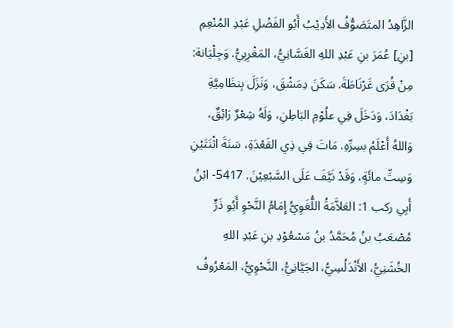الزَّاهِدُ المتَصَوُّفُ الأَدِيْبُ أَبُو الفَضْلِ عَبْدِ المُنْعِمِ [بنِ] عُمَرَ بنِ عَبْدِ اللهِ الغَسَّانِيُّ، المَغْرِبِيُّ. وَجِلْيَانة: مِنْ قُرَى غَرْنَاطَةَ. سَكَنَ دِمَشْقَ، وَنَزَلَ بِنظَامِيَّةِ بَغْدَادَ، وَدَخَلَ فِي علُوْمِ البَاطِنِ، وَلَهُ شِعْرٌ رَائِقٌ، وَاللهُ أَعْلَمُ بسِرِّهِ. مَاتَ فِي ذِي القَعْدَةِ، سَنَةَ اثْنَتَيْنِ وَسِتِّ مائَةٍ، وَقَدْ نَيَّفَ عَلَى السَّبْعِيْنَ. 5417- ابْنُ أَبِي ركب 1: العَلاَّمَةُ اللُّغَوِيُّ إِمَامُ النَّحْوِ أَبُو ذَرٍّ مُصْعَبُ بنُ مُحَمَّدُ بنُ مَسْعُوْدِ بنِ عَبْدِ اللهِ الخُشَنِيُّ، الأَنْدَلُسِيُّ، الجَيَّانِيُّ، النَّحْوِيُّ، المَعْرُوفُ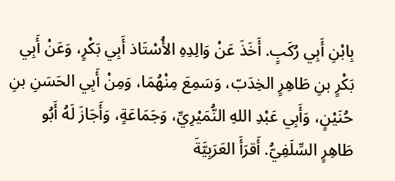بِابْنِ أَبِي رُكَبٍ. أَخَذَ عَنْ وَالِدِهِ الأُسْتَاذ أَبِي بَكْرٍ، وَعَنْ أَبِي بَكْرٍ بنِ طَاهِرٍ الخِدَبّ، وَسَمِعَ مِنْهُمَا، وَمِنْ أَبِي الحَسَنِ بنِ حُنَيْنٍ، وَأَبِي عَبْدِ اللهِ النُّمَيْرِيِّ، وَجَمَاعَةٍ، وَأَجَازَ لَهُ أَبُو طَاهِرٍ السِّلَفِيُّ. أَقرَأَ العَرَبِيَّةَ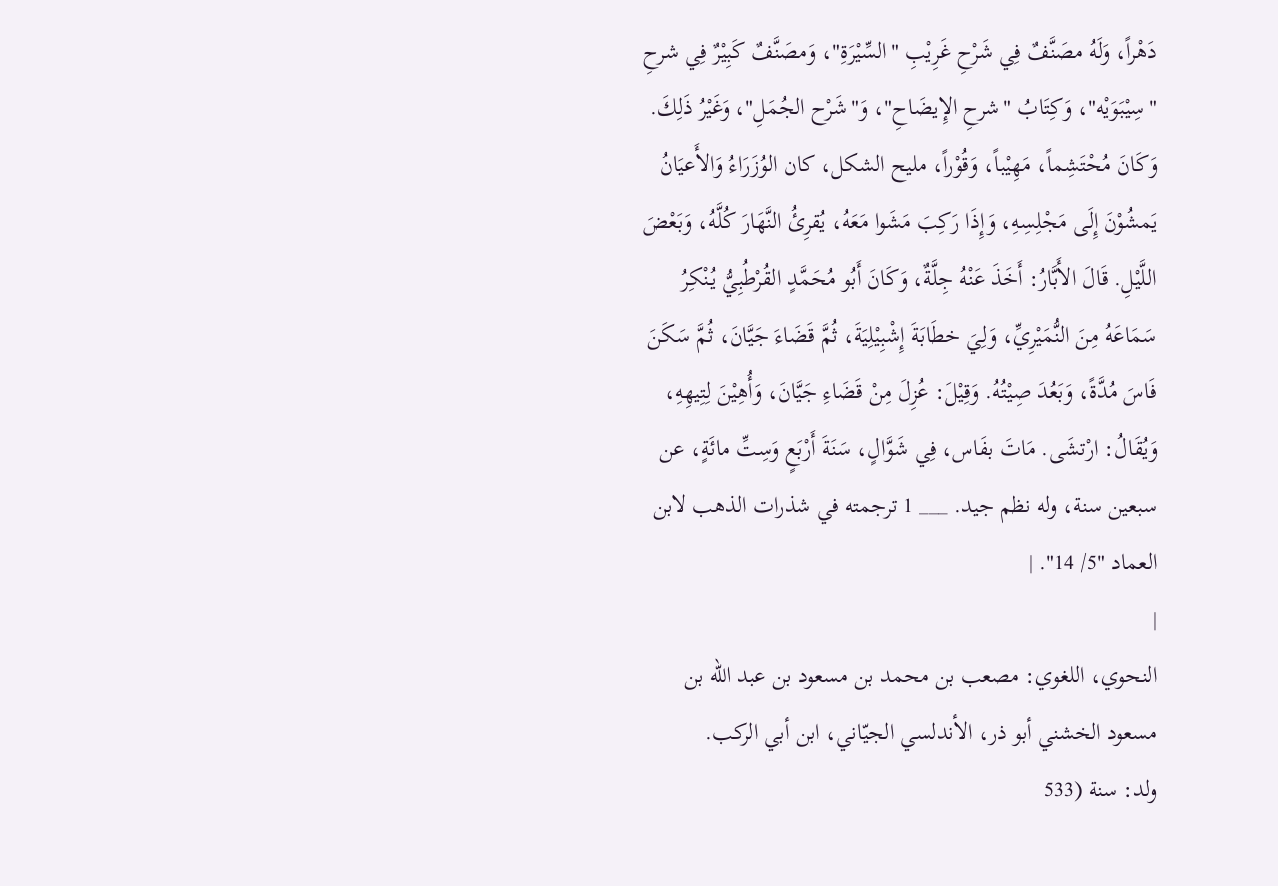دَهْراً، وَلَهُ مصَنَّفٌ فِي شَرْحِ غَرِيْبِ "السِّيْرَةِ"، وَمصَنَّفٌ كَبِيْرٌ فِي شرحِ "سِيْبَوَيْه"، وَكِتَابُ "شرحِ الإِيضَاحِ"، وَ"شَرْح الجُمَلِ"، وَغَيْرُ ذَلِكَ. وَكَانَ مُحْتَشِماً، مَهِيْباً، وَقُوْراً، مليح الشكل، كان الوُزَرَاءُ وَالأَعيَانُ يَمشُوْنَ إِلَى مَجْلِسِهِ، وَإِذَا رَكِبَ مَشَوا مَعَهُ، يُقرِئُ النَّهَارَ كُلَّهُ، وَبَعْضَ اللَّيْلِ. قَالَ الأَبَّارُ: أَخَذَ عَنْهُ جِلَّةٌ، وَكَانَ أَبُو مُحَمَّدٍ القُرْطُبِيُّ يُنْكِرُ سَمَاعَهُ مِنَ النُّمَيْرِيِّ، وَلِيَ خطَابَةَ إِشْبِيْلِيَةَ، ثُمَّ قَضَاءَ جَيَّانَ، ثُمَّ سَكَنَ فَاسَ مُدَّةً، وَبَعُدَ صِيْتُهُ. وَقِيْلَ: عُزِلَ مِنْ قَضَاءِ جَيَّانَ، وَأُهِيْنَ لِتِيهِهِ، وَيُقَالُ: ارْتشَى. مَاتَ بفَاس، فِي شَوَّالٍ، سَنَةَ أَرْبَعٍ وَسِتِّ مائَةٍ، عن سبعين سنة، وله نظم جيد. ___ 1 ترجمته في شذرات الذهب لابن العماد "5/ 14". |
|
النحوي، اللغوي: مصعب بن محمد بن مسعود بن عبد الله بن مسعود الخشني أبو ذر، الأندلسي الجيّاني، ابن أبي الركب.
ولد: سنة (533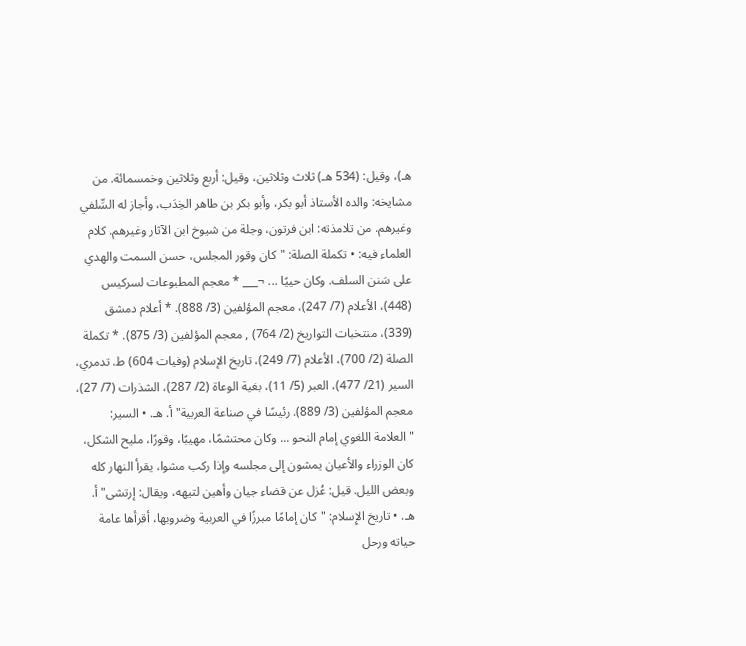هـ)، وقيل: (534 هـ) ثلاث وثلاثين، وقيل: أربع وثلاثين وخمسمائة. من مشايخه: والده الأستاذ أبو بكر، وأبو بكر بن طاهر الخِدَب، وأجاز له السِّلفي وغيرهم. من تلامذته: ابن فرتون، وجلة من شيوخ ابن الآثار وغيرهم. كلام العلماء فيه: • تكملة الصلة: "كان وقور المجلس، حسن السمت والهدي على سَنن السلف. وكان حييًا ... ¬___ * معجم المطبوعات لسركيس (448)، الأعلام (7/ 247)، معجم المؤلفين (3/ 888). * أعلام دمشق (339)، منتخبات التواريخ (2/ 764) , معجم المؤلفين (3/ 875). * تكملة الصلة (2/ 700)، الأعلام (7/ 249)، تاريخ الإسلام (وفيات 604) ط. تدمري، السير (21/ 477)، العبر (5/ 11)، بغية الوعاة (2/ 287)، الشذرات (7/ 27)، معجم المؤلفين (3/ 889). رئيسًا في صناعة العربية" أ. هـ. • السير: "العلامة اللغوي إمام النحو ... وكان محتشمًا، مهيبًا، وقورًا، مليح الشكل، كان الوزراء والأعيان يمشون إلى مجلسه وإذا ركب مشوا، يقرأ النهار كله وبعض الليل. قيل: عُزل عن قضاء جيان وأهين لتيهه، ويقال: إرتشى" أ. هـ. • تاريخ الإِسلام: "كان إمامًا مبرزًا في العربية وضروبها، أقرأها عامة حياته ورحل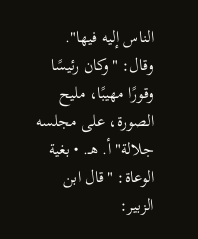الناس إليه فيها". وقال: "وكان رئيسًا وقورًا مهيبًا، مليح الصورة، على مجلسه جلالة" أ. هـ. • بغية الوعاة: "قال ابن الزبير: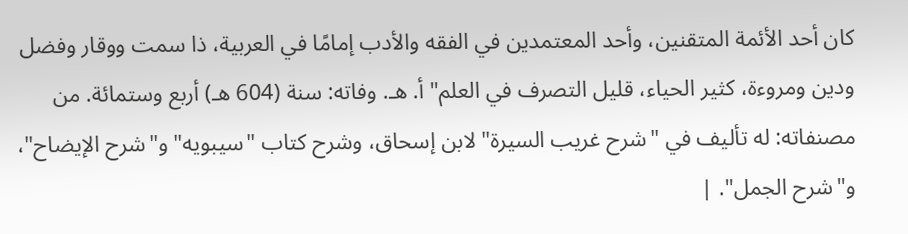كان أحد الأئمة المتقنين، وأحد المعتمدين في الفقه والأدب إمامًا في العربية، ذا سمت ووقار وفضل ودين ومروءة، كثير الحياء، قليل التصرف في العلم" أ. هـ. وفاته: سنة (604 هـ) أربع وستمائة. من مصنفاته: له تأليف في "شرح غريب السيرة" لابن إسحاق، وشرح كتاب "سيبويه" و"شرح الإيضاح"، و"شرح الجمل". |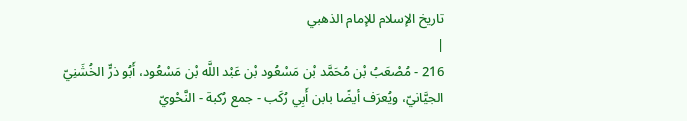تاريخ الإسلام للإمام الذهبي
|
216 - مُصْعَبُ بْن مُحَمَّد بْن مَسْعُود بْن عَبْد اللَّه بْن مَسْعُود، أَبُو ذرٍّ الخُشَنِيّ الجيَّانيّ، ويُعرَف أيضًا بابن أَبِي رُكَب - جمع رُكبة - النَّحْويّ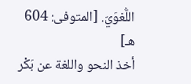اللُّغوَيّ. [المتوفى: 604 هـ]
أخذ النحو واللغة عن بَكْر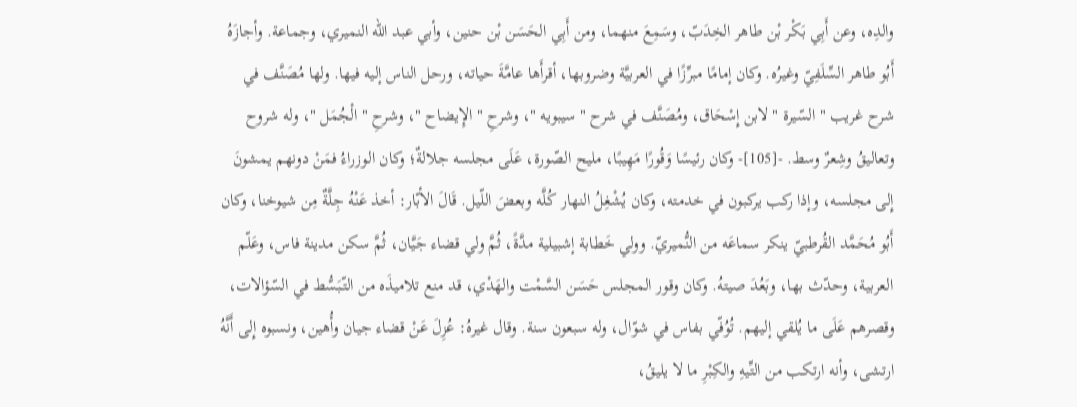والدِه، وعن أَبِي بَكْر بْن طاهر الخِدَبّ، وسَمِعَ منهما، ومن أَبِي الحَسَن بْن حنين، وأبي عبد الله النميري، وجماعة. وأجازَهُ أَبُو طاهر السِّلَفِيّ وغيرُه. وكان إمامًا مبرِّزًا في العربيَّة وضروبها، أقرأَها عامَّةَ حياته، ورحل الناس إليه فيها. ولها مُصَنَّف في شرح غريب " السّيرة " لابن إِسْحَاق، ومُصَنَّف في شرح " سيبويه "، وشرحِ " الإِيضاح "، وشرحِ " الْجُمَل "، وله شروح وتعاليقُ وشِعرٌ وسط. -[105]- وكان رئيسًا وَقُورًا مَهِيبًا، مليح الصّورة، عَلَى مجلسه جلالةٌ؛ وكان الوزراءُ فمَنْ دونهم يمشونَ إِلى مجلسه، وإذا ركب يركبون في خدمته، وكان يُشْغِلُ النهار كُلَّه وبعضَ اللّيل. قَالَ الأبّار: أخذ عَنْهُ جِلَّةٌ مِن شيوخنا، وكان أَبُو مُحَمَّد القُرطبيّ ينكر سماعَه من النُّميريّ. وولي خَطابة إشبيلية مدَّةً، ثُمَّ ولي قضاء جَيَّان، ثُمَّ سكن مدينة فاس، وعَلّم العربية، وحدّث بها، وبَعُدَ صيتهُ. وكان وقور المجلس حَسَن السَّمْت والهَدْي، قد منع تلاميذَه من التّبَسُّط في السّؤالات، وقصرهم عَلَى ما يُلقي إليهم. تُوُفّي بفاس في شوّال، وله سبعون سنة. وقال غيرهُ: عُزِلَ عَنْ قضاء جيان وأُهين، ونسبوه إِلى أَنَّهُ ارتشى، وأنه ارتكب من التِّيهِ والكِبْرِ ما لا يليقُ،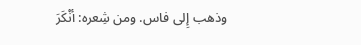وذهب إِلى فاس. ومن شِعره: أنْكَرَ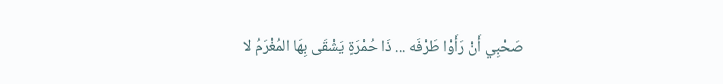صَحْبِي أَنْ رَأَوْا طَرْفَه ... ذَا حُمْرَةٍ يَشْقَى بِهَا المُغْرَمُ لا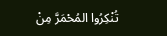تُنْكِرُوا المُحْمَرَّ مِنْ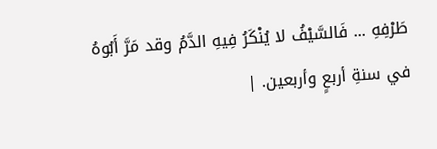طَرْفِهِ ... فَالسَّيْفُ لا يُنْكَرُ فِيهِ الدَّمُ وقد مَرَّ أَبُوهُ في سنةِ أربعٍ وأربعين. |